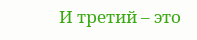И третий – это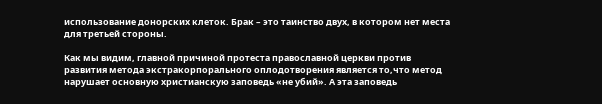использование донорских клеток. Брак – это таинство двух, в котором нет места для третьей стороны.

Как мы видим, главной причиной протеста православной церкви против развития метода экстракорпорального оплодотворения является то,что метод нарушает основную христианскую заповедь «не убий». А эта заповедь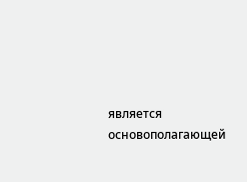является основополагающей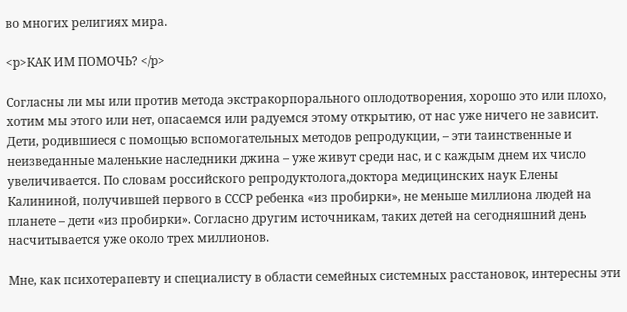во многих религиях мира.

<p>КАК ИМ ПОМОЧЬ? </p>

Согласны ли мы или против метода экстракорпорального оплодотворения, хорошо это или плохо, хотим мы этого или нет, опасаемся или радуемся этому открытию, от нас уже ничего не зависит. Дети, родившиеся с помощью вспомогательных методов репродукции, – эти таинственные и неизведанные маленькие наследники джина – уже живут среди нас, и с каждым днем их число увеличивается. По словам российского репродуктолога,доктора медицинских наук Елены Калининой, получившей первого в СССР ребенка «из пробирки», не меньше миллиона людей на планете – дети «из пробирки». Согласно другим источникам, таких детей на сегодняшний день насчитывается уже около трех миллионов.

Мне, как психотерапевту и специалисту в области семейных системных расстановок, интересны эти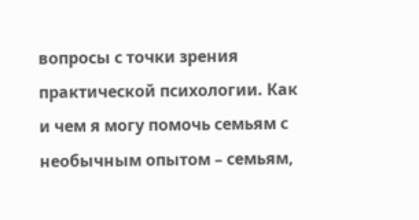вопросы с точки зрения практической психологии. Как и чем я могу помочь семьям с необычным опытом – семьям,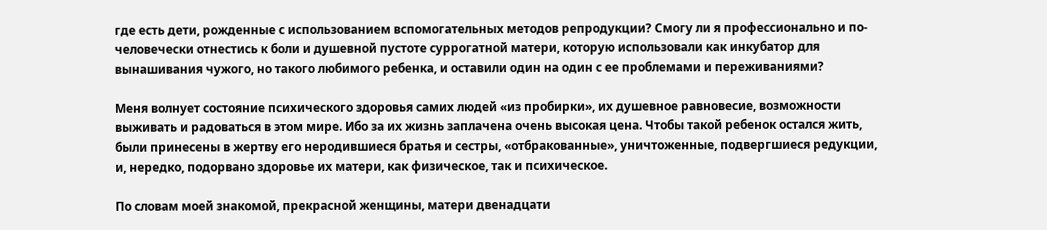где есть дети, рожденные с использованием вспомогательных методов репродукции? Смогу ли я профессионально и по-человечески отнестись к боли и душевной пустоте суррогатной матери, которую использовали как инкубатор для вынашивания чужого, но такого любимого ребенка, и оставили один на один с ее проблемами и переживаниями?

Меня волнует состояние психического здоровья самих людей «из пробирки», их душевное равновесие, возможности выживать и радоваться в этом мире. Ибо за их жизнь заплачена очень высокая цена. Чтобы такой ребенок остался жить, были принесены в жертву его неродившиеся братья и сестры, «отбракованные», уничтоженные, подвергшиеся редукции, и, нередко, подорвано здоровье их матери, как физическое, так и психическое.

По словам моей знакомой, прекрасной женщины, матери двенадцати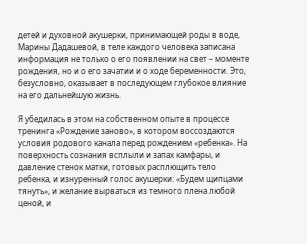детей и духовной акушерки, принимающей роды в воде, Марины Дадашевой, в теле каждого человека записана информация не только о его появлении на свет – моменте рождения, но и о его зачатии и о ходе беременности. Это, безусловно, оказывает в последующем глубокое влияние на его дальнейшую жизнь.

Я убедилась в этом на собственном опыте в процессе тренинга «Рождение заново», в котором воссоздаются условия родового канала перед рождением «ребенка». На поверхность сознания всплыли и запах камфары, и давление стенок матки, готовых расплющить тело ребенка, и изнуренный голос акушерки: «Будем щипцами тянуть», и желание вырваться из темного плена любой ценой, и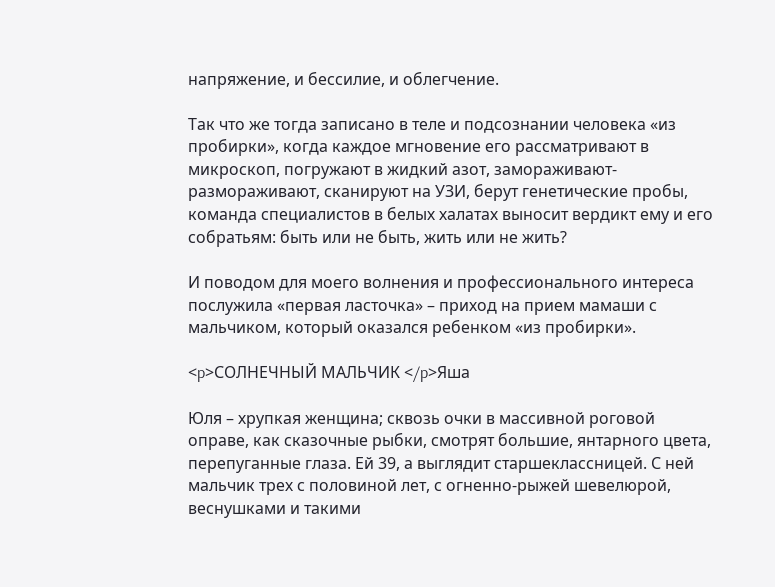напряжение, и бессилие, и облегчение.

Так что же тогда записано в теле и подсознании человека «из пробирки», когда каждое мгновение его рассматривают в микроскоп, погружают в жидкий азот, замораживают-размораживают, сканируют на УЗИ, берут генетические пробы, команда специалистов в белых халатах выносит вердикт ему и его собратьям: быть или не быть, жить или не жить?

И поводом для моего волнения и профессионального интереса послужила «первая ласточка» – приход на прием мамаши с мальчиком, который оказался ребенком «из пробирки».

<p>СОЛНЕЧНЫЙ МАЛЬЧИК </p>Яша

Юля – хрупкая женщина; сквозь очки в массивной роговой оправе, как сказочные рыбки, смотрят большие, янтарного цвета, перепуганные глаза. Ей 39, а выглядит старшеклассницей. С ней мальчик трех с половиной лет, с огненно-рыжей шевелюрой, веснушками и такими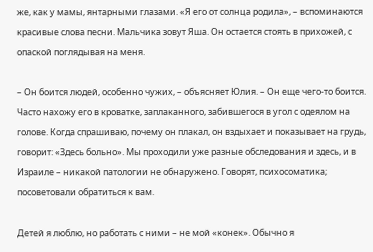же, как у мамы, янтарными глазами. «Я его от солнца родила», – вспоминаются красивые слова песни. Мальчика зовут Яша. Он остается стоять в прихожей, с опаской поглядывая на меня.

– Он боится людей, особенно чужих, – объясняет Юлия. – Он еще чего-то боится. Часто нахожу его в кроватке, заплаканного, забившегося в угол с одеялом на голове. Когда спрашиваю, почему он плакал, он вздыхает и показывает на грудь, говорит: «Здесь больно». Мы проходили уже разные обследования и здесь, и в Израиле – никакой патологии не обнаружено. Говорят, психосоматика; посоветовали обратиться к вам.

Детей я люблю, но работать с ними – не мой «конек». Обычно я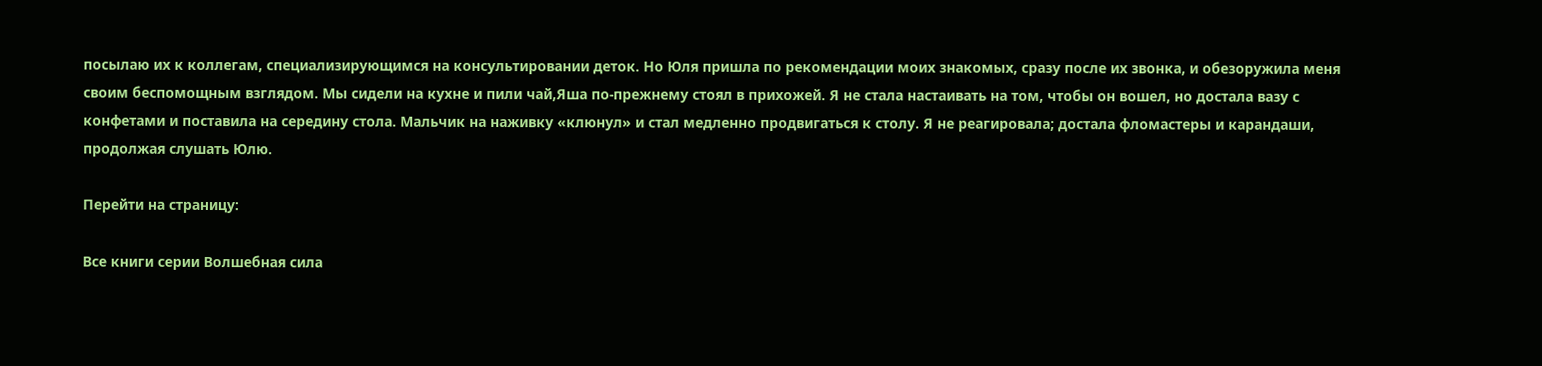посылаю их к коллегам, специализирующимся на консультировании деток. Но Юля пришла по рекомендации моих знакомых, сразу после их звонка, и обезоружила меня своим беспомощным взглядом. Мы сидели на кухне и пили чай,Яша по-прежнему стоял в прихожей. Я не стала настаивать на том, чтобы он вошел, но достала вазу с конфетами и поставила на середину стола. Мальчик на наживку «клюнул» и стал медленно продвигаться к столу. Я не реагировала; достала фломастеры и карандаши, продолжая слушать Юлю.

Перейти на страницу:

Все книги серии Волшебная сила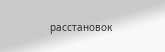расстановок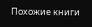Похожие книги